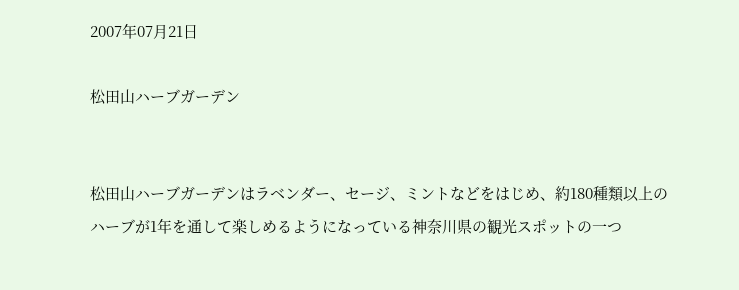2007年07月21日

松田山ハーブガーデン


松田山ハーブガーデンはラベンダー、セージ、ミントなどをはじめ、約180種類以上のハーブが1年を通して楽しめるようになっている神奈川県の観光スポットの一つ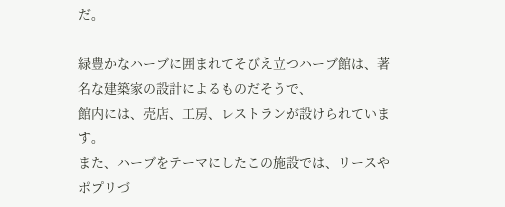だ。

緑豊かなハーブに囲まれてそびえ立つハーブ館は、著名な建築家の設計によるものだそうで、
館内には、売店、工房、レストランが設けられています。
また、ハーブをテーマにしたこの施設では、リースやポプリづ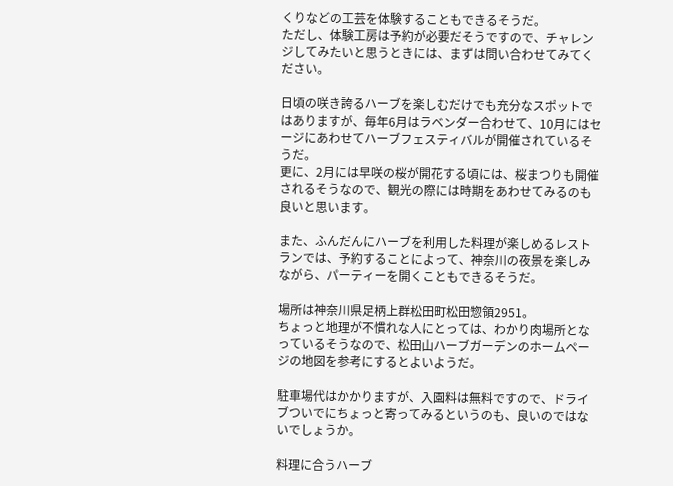くりなどの工芸を体験することもできるそうだ。
ただし、体験工房は予約が必要だそうですので、チャレンジしてみたいと思うときには、まずは問い合わせてみてください。

日頃の咲き誇るハーブを楽しむだけでも充分なスポットではありますが、毎年6月はラベンダー合わせて、10月にはセージにあわせてハーブフェスティバルが開催されているそうだ。
更に、2月には早咲の桜が開花する頃には、桜まつりも開催されるそうなので、観光の際には時期をあわせてみるのも良いと思います。

また、ふんだんにハーブを利用した料理が楽しめるレストランでは、予約することによって、神奈川の夜景を楽しみながら、パーティーを開くこともできるそうだ。

場所は神奈川県足柄上群松田町松田惣領2951。
ちょっと地理が不慣れな人にとっては、わかり肉場所となっているそうなので、松田山ハーブガーデンのホームページの地図を参考にするとよいようだ。

駐車場代はかかりますが、入園料は無料ですので、ドライブついでにちょっと寄ってみるというのも、良いのではないでしょうか。

料理に合うハーブ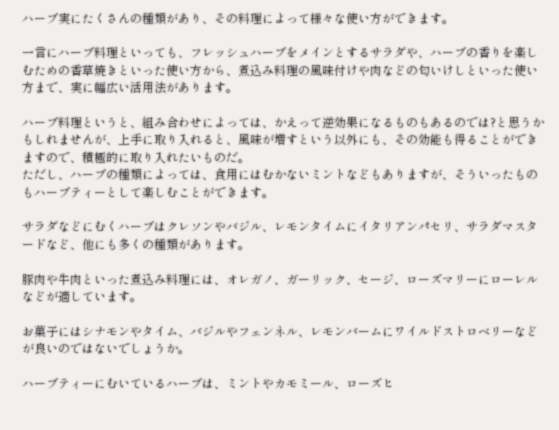ハーブ実にたくさんの種類があり、その料理によって様々な使い方ができます。

一言にハーブ料理といっても、フレッシュハーブをメインとするサラダや、ハーブの香りを楽しむための香草焼きといった使い方から、煮込み料理の風味付けや肉などの匂いけしといった使い方まで、実に幅広い活用法があります。

ハーブ料理というと、組み合わせによっては、かえって逆効果になるものもあるのでは?と思うかもしれませんが、上手に取り入れると、風味が増すという以外にも、その効能も得ることができますので、積極的に取り入れたいものだ。
ただし、ハーブの種類によっては、食用にはむかないミントなどもありますが、そういったものもハーブティーとして楽しむことができます。

サラダなどにむくハーブはクレソンやバジル、レモンタイムにイタリアンパセリ、サラダマスタードなど、他にも多くの種類があります。

豚肉や牛肉といった煮込み料理には、オレガノ、ガーリック、セージ、ローズマリーにローレルなどが適しています。

お菓子にはシナモンやタイム、バジルやフェンネル、レモンバームにワイルドストロベリーなどが良いのではないでしょうか。

ハーブティーにむいているハーブは、ミントやカモミール、ローズヒ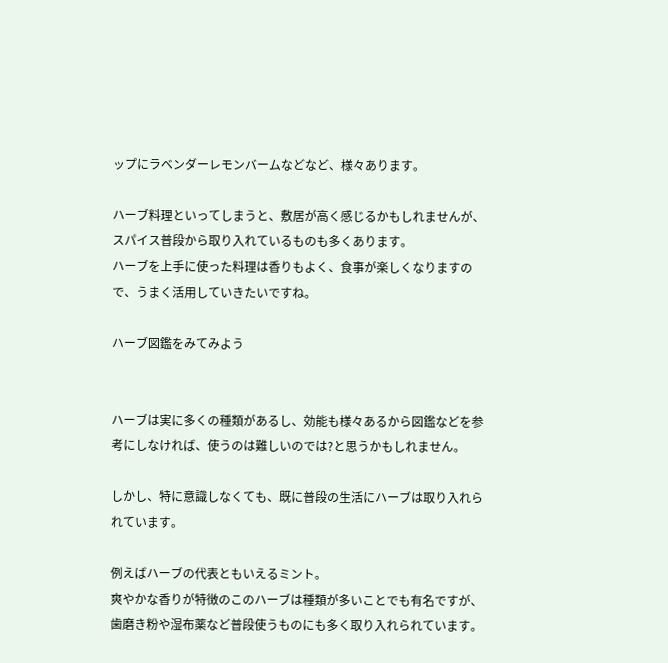ップにラベンダーレモンバームなどなど、様々あります。

ハーブ料理といってしまうと、敷居が高く感じるかもしれませんが、スパイス普段から取り入れているものも多くあります。
ハーブを上手に使った料理は香りもよく、食事が楽しくなりますので、うまく活用していきたいですね。

ハーブ図鑑をみてみよう


ハーブは実に多くの種類があるし、効能も様々あるから図鑑などを参考にしなければ、使うのは難しいのでは?と思うかもしれません。

しかし、特に意識しなくても、既に普段の生活にハーブは取り入れられています。

例えばハーブの代表ともいえるミント。
爽やかな香りが特徴のこのハーブは種類が多いことでも有名ですが、歯磨き粉や湿布薬など普段使うものにも多く取り入れられています。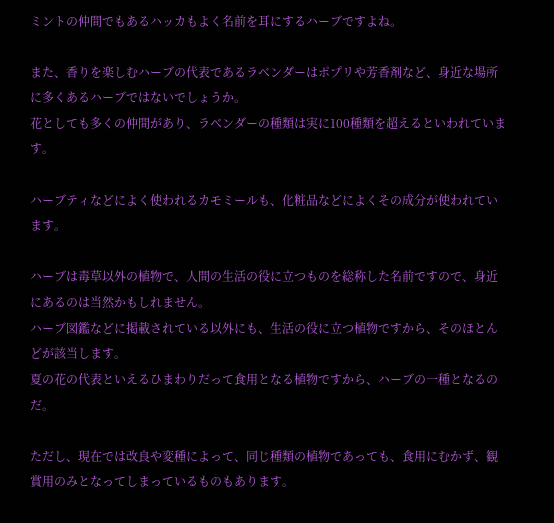ミントの仲間でもあるハッカもよく名前を耳にするハーブですよね。

また、香りを楽しむハーブの代表であるラベンダーはポプリや芳香剤など、身近な場所に多くあるハーブではないでしょうか。
花としても多くの仲間があり、ラベンダーの種類は実に100種類を超えるといわれています。

ハーブティなどによく使われるカモミールも、化粧品などによくその成分が使われています。

ハーブは毒草以外の植物で、人間の生活の役に立つものを総称した名前ですので、身近にあるのは当然かもしれません。
ハーブ図鑑などに掲載されている以外にも、生活の役に立つ植物ですから、そのほとんどが該当します。
夏の花の代表といえるひまわりだって食用となる植物ですから、ハーブの一種となるのだ。

ただし、現在では改良や変種によって、同じ種類の植物であっても、食用にむかず、観賞用のみとなってしまっているものもあります。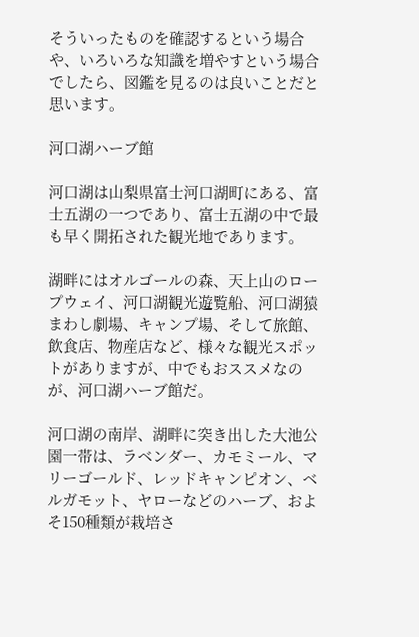そういったものを確認するという場合や、いろいろな知識を増やすという場合でしたら、図鑑を見るのは良いことだと思います。

河口湖ハーブ館

河口湖は山梨県富士河口湖町にある、富士五湖の一つであり、富士五湖の中で最も早く開拓された観光地であります。

湖畔にはオルゴールの森、天上山のロープウェイ、河口湖観光遊覧船、河口湖猿まわし劇場、キャンプ場、そして旅館、飲食店、物産店など、様々な観光スポットがありますが、中でもおススメなのが、河口湖ハーブ館だ。

河口湖の南岸、湖畔に突き出した大池公園一帯は、ラベンダー、カモミール、マリーゴールド、レッドキャンピオン、ベルガモット、ヤローなどのハーブ、およそ150種類が栽培さ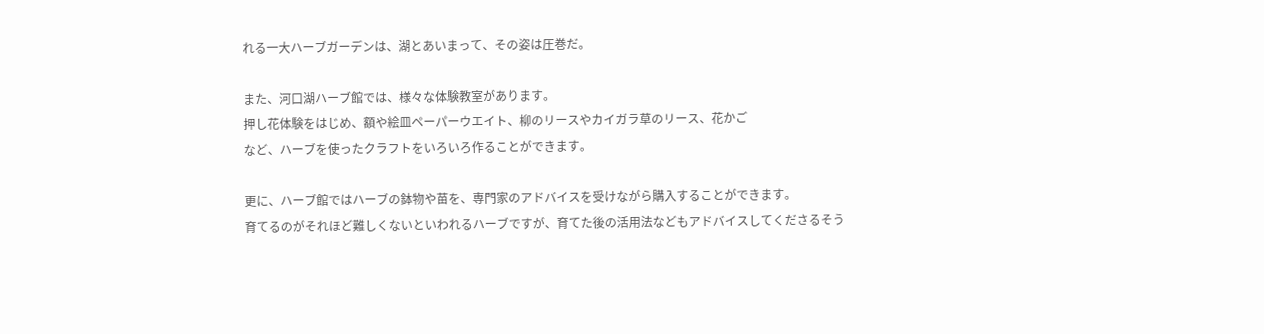れる一大ハーブガーデンは、湖とあいまって、その姿は圧巻だ。

また、河口湖ハーブ館では、様々な体験教室があります。
押し花体験をはじめ、額や絵皿ペーパーウエイト、柳のリースやカイガラ草のリース、花かご
など、ハーブを使ったクラフトをいろいろ作ることができます。

更に、ハーブ館ではハーブの鉢物や苗を、専門家のアドバイスを受けながら購入することができます。
育てるのがそれほど難しくないといわれるハーブですが、育てた後の活用法などもアドバイスしてくださるそう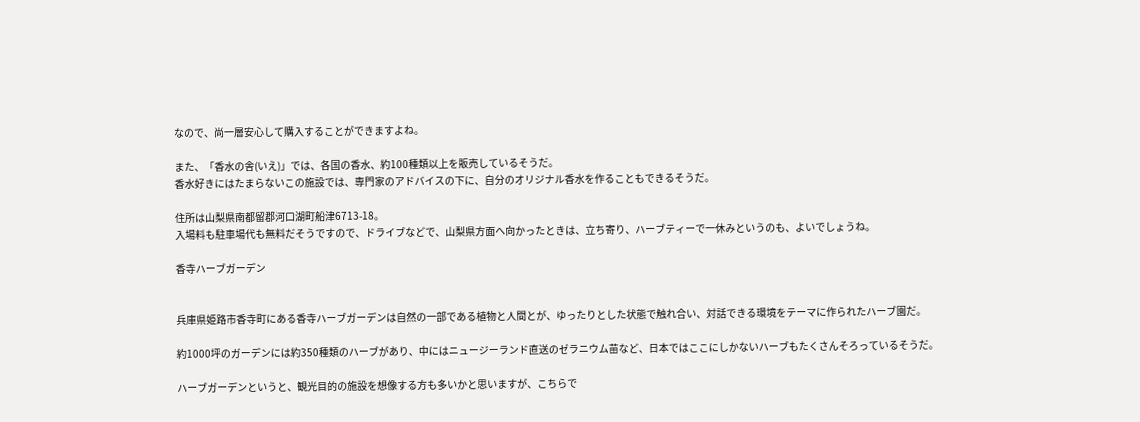なので、尚一層安心して購入することができますよね。

また、「香水の舎(いえ)」では、各国の香水、約100種類以上を販売しているそうだ。
香水好きにはたまらないこの施設では、専門家のアドバイスの下に、自分のオリジナル香水を作ることもできるそうだ。

住所は山梨県南都留郡河口湖町船津6713-18。
入場料も駐車場代も無料だそうですので、ドライブなどで、山梨県方面へ向かったときは、立ち寄り、ハーブティーで一休みというのも、よいでしょうね。

香寺ハーブガーデン


兵庫県姫路市香寺町にある香寺ハーブガーデンは自然の一部である植物と人間とが、ゆったりとした状態で触れ合い、対話できる環境をテーマに作られたハーブ園だ。

約1000坪のガーデンには約350種類のハーブがあり、中にはニュージーランド直送のゼラニウム苗など、日本ではここにしかないハーブもたくさんそろっているそうだ。

ハーブガーデンというと、観光目的の施設を想像する方も多いかと思いますが、こちらで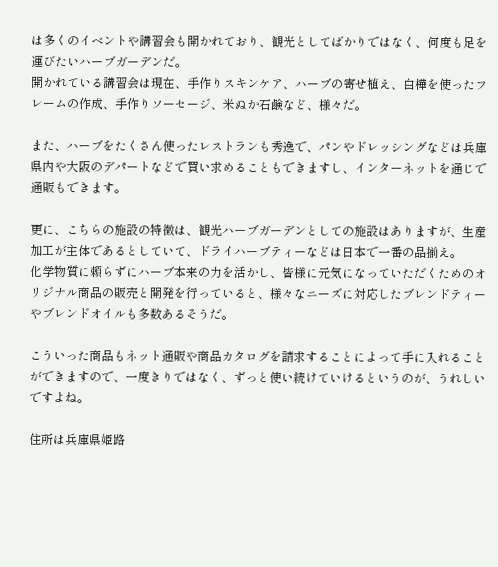は多くのイベントや講習会も開かれており、観光としてばかりではなく、何度も足を運びたいハーブガーデンだ。
開かれている講習会は現在、手作りスキンケア、ハーブの寄せ植え、白樺を使ったフレームの作成、手作りソーセージ、米ぬか石鹸など、様々だ。

また、ハーブをたくさん使ったレストランも秀逸で、パンやドレッシングなどは兵庫県内や大阪のデパートなどで買い求めることもできますし、インターネットを通じで通販もできます。

更に、こちらの施設の特徴は、観光ハーブガーデンとしての施設はありますが、生産加工が主体であるとしていて、ドライハーブティーなどは日本で一番の品揃え。
化学物質に頼らずにハーブ本来の力を活かし、皆様に元気になっていただくためのオリジナル商品の販売と開発を行っていると、様々なニーズに対応したブレンドティーやブレンドオイルも多数あるそうだ。

こういった商品もネット通販や商品カタログを請求することによって手に入れることができますので、一度きりではなく、ずっと使い続けていけるというのが、うれしいですよね。

住所は兵庫県姫路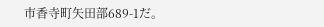市香寺町矢田部689-1だ。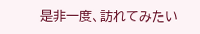是非一度、訪れてみたい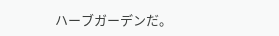ハーブガーデンだ。